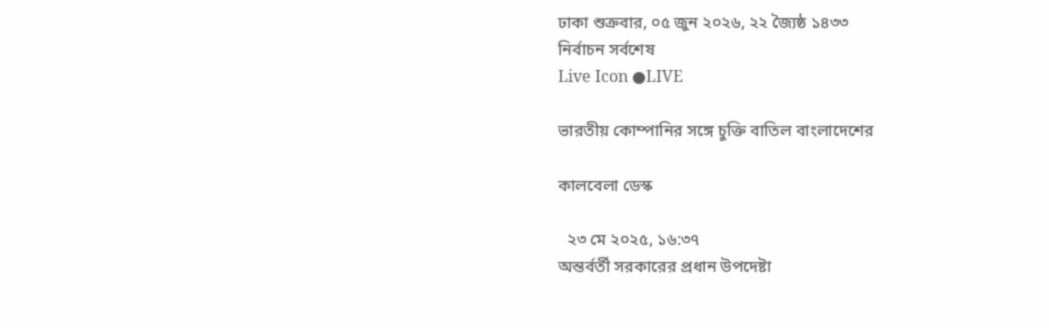ঢাকা শুক্রবার, ০৫ জুন ২০২৬, ২২ জ্যৈষ্ঠ ১৪৩৩
নির্বাচন সর্বশেষ
Live Icon ●LIVE

ভারতীয় কোম্পানির সঙ্গে চুক্তি বাতিল বাংলাদেশের

কালবেলা ডেস্ক

  ২৩ মে ২০২৫, ১৬:৩৭
অন্তর্বর্তী সরকারের প্রধান উপদেষ্টা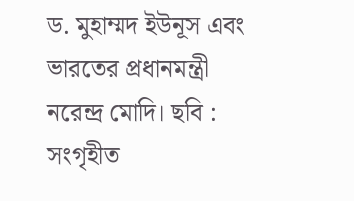ড. মুহাম্মদ ইউনূস এবং ভারতের প্রধানমন্ত্রী নরেন্দ্র মোদি। ছবি : সংগৃহীত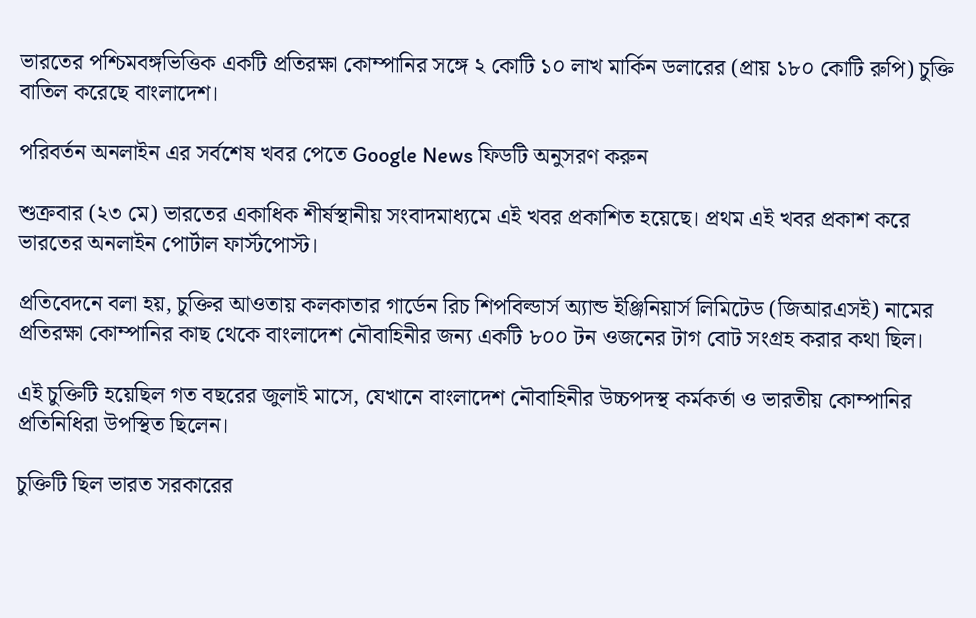ভারতের পশ্চিমবঙ্গভিত্তিক একটি প্রতিরক্ষা কোম্পানির সঙ্গে ২ কোটি ১০ লাখ মার্কিন ডলারের (প্রায় ১৮০ কোটি রুপি) চুক্তি বাতিল করেছে বাংলাদেশ।

পরিবর্তন অনলাইন এর সর্বশেষ খবর পেতে Google News ফিডটি অনুসরণ করুন

শুক্রবার (২৩ মে) ভারতের একাধিক শীর্ষস্থানীয় সংবাদমাধ্যমে এই খবর প্রকাশিত হয়েছে। প্রথম এই খবর প্রকাশ করে ভারতের অনলাইন পোর্টাল ফার্স্টপোস্ট।

প্রতিবেদনে বলা হয়, চুক্তির আওতায় কলকাতার গার্ডেন রিচ শিপবিল্ডার্স অ্যান্ড ইঞ্জিনিয়ার্স লিমিটেড (জিআরএসই) নামের প্রতিরক্ষা কোম্পানির কাছ থেকে বাংলাদেশ নৌবাহিনীর জন্য একটি ৮০০ টন ওজনের টাগ বোট সংগ্রহ করার কথা ছিল।

এই চুক্তিটি হয়েছিল গত বছরের জুলাই মাসে, যেখানে বাংলাদেশ নৌবাহিনীর উচ্চপদস্থ কর্মকর্তা ও ভারতীয় কোম্পানির প্রতিনিধিরা উপস্থিত ছিলেন।

চুক্তিটি ছিল ভারত সরকারের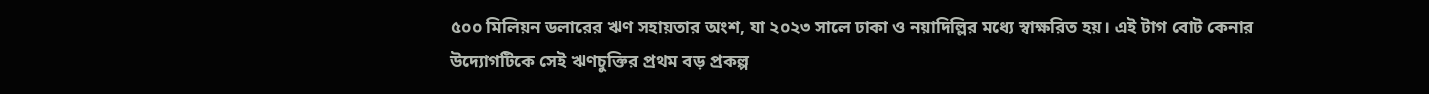৫০০ মিলিয়ন ডলারের ঋণ সহায়তার অংশ, যা ২০২৩ সালে ঢাকা ও নয়াদিল্লির মধ্যে স্বাক্ষরিত হয়। এই টাগ বোট কেনার উদ্যোগটিকে সেই ঋণচুক্তির প্রথম বড় প্রকল্প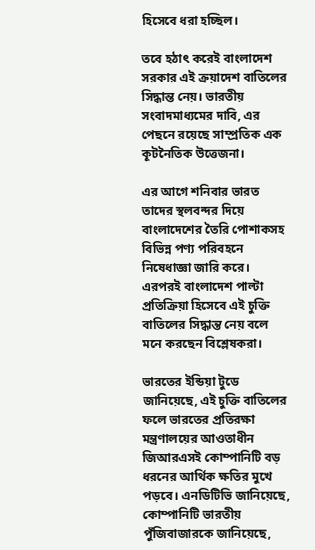হিসেবে ধরা হচ্ছিল।

তবে হঠাৎ করেই বাংলাদেশ সরকার এই ক্রয়াদেশ বাতিলের সিদ্ধান্ত নেয়। ভারতীয় সংবাদমাধ্যমের দাবি, এর পেছনে রয়েছে সাম্প্রতিক এক কূটনৈতিক উত্তেজনা।

এর আগে শনিবার ভারত তাদের স্থলবন্দর দিয়ে বাংলাদেশের তৈরি পোশাকসহ বিভিন্ন পণ্য পরিবহনে নিষেধাজ্ঞা জারি করে। এরপরই বাংলাদেশ পাল্টা প্রতিক্রিয়া হিসেবে এই চুক্তি বাতিলের সিদ্ধান্ত নেয় বলে মনে করছেন বিশ্লেষকরা।

ভারতের ইন্ডিয়া টুডে জানিয়েছে, এই চুক্তি বাতিলের ফলে ভারতের প্রতিরক্ষা মন্ত্রণালয়ের আওতাধীন জিআরএসই কোম্পানিটি বড় ধরনের আর্থিক ক্ষতির মুখে পড়বে। এনডিটিভি জানিয়েছে, কোম্পানিটি ভারতীয় পুঁজিবাজারকে জানিয়েছে,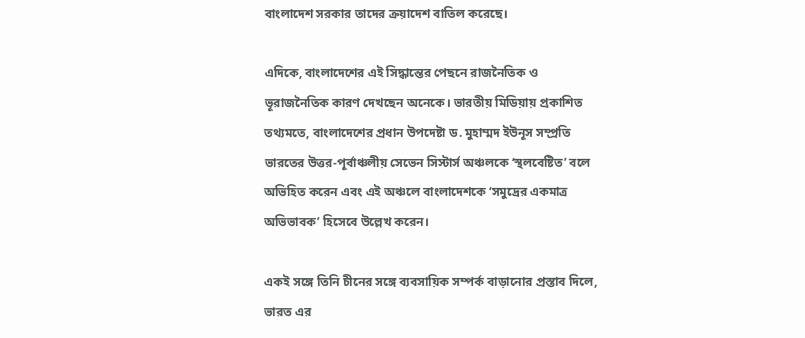বাংলাদেশ সরকার তাদের ক্রয়াদেশ বাতিল করেছে।

এদিকে, বাংলাদেশের এই সিদ্ধান্তের পেছনে রাজনৈতিক ও ভূরাজনৈতিক কারণ দেখছেন অনেকে। ভারতীয় মিডিয়ায় প্রকাশিত তথ্যমতে, বাংলাদেশের প্রধান উপদেষ্টা ড. মুহাম্মদ ইউনূস সম্প্রতি ভারতের উত্তর-পূর্বাঞ্চলীয় সেভেন সিস্টার্স অঞ্চলকে ‘স্থলবেষ্টিত’ বলে অভিহিত করেন এবং এই অঞ্চলে বাংলাদেশকে ‘সমুদ্রের একমাত্র অভিভাবক’ হিসেবে উল্লেখ করেন।

একই সঙ্গে তিনি চীনের সঙ্গে ব্যবসায়িক সম্পর্ক বাড়ানোর প্রস্তাব দিলে, ভারত এর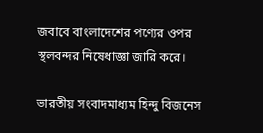জবাবে বাংলাদেশের পণ্যের ওপর স্থলবন্দর নিষেধাজ্ঞা জারি করে।

ভারতীয় সংবাদমাধ্যম হিন্দু বিজনেস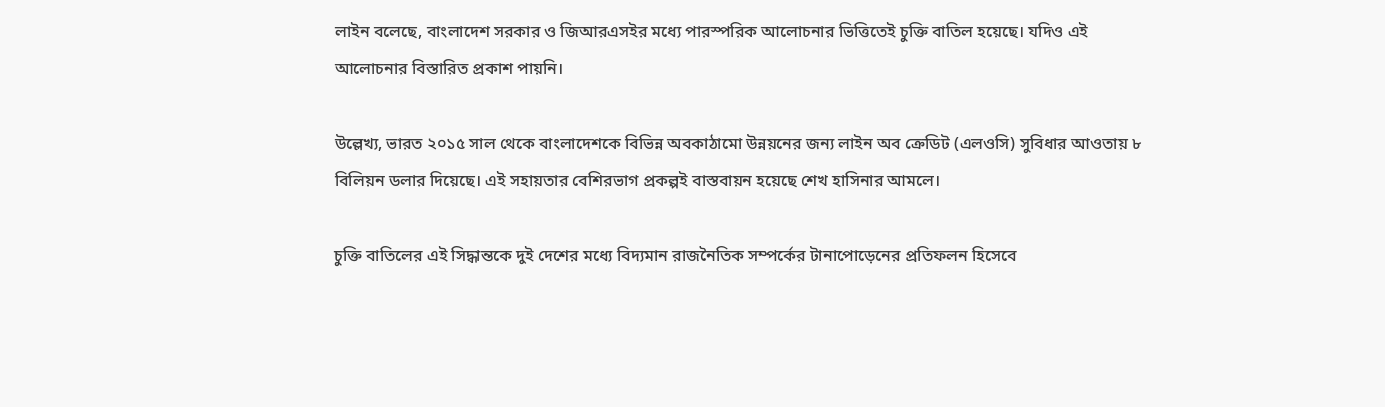লাইন বলেছে, বাংলাদেশ সরকার ও জিআরএসইর মধ্যে পারস্পরিক আলোচনার ভিত্তিতেই চুক্তি বাতিল হয়েছে। যদিও এই আলোচনার বিস্তারিত প্রকাশ পায়নি।

উল্লেখ্য, ভারত ২০১৫ সাল থেকে বাংলাদেশকে বিভিন্ন অবকাঠামো উন্নয়নের জন্য লাইন অব ক্রেডিট (এলওসি) সুবিধার আওতায় ৮ বিলিয়ন ডলার দিয়েছে। এই সহায়তার বেশিরভাগ প্রকল্পই বাস্তবায়ন হয়েছে শেখ হাসিনার আমলে।

চুক্তি বাতিলের এই সিদ্ধান্তকে দুই দেশের মধ্যে বিদ্যমান রাজনৈতিক সম্পর্কের টানাপোড়েনের প্রতিফলন হিসেবে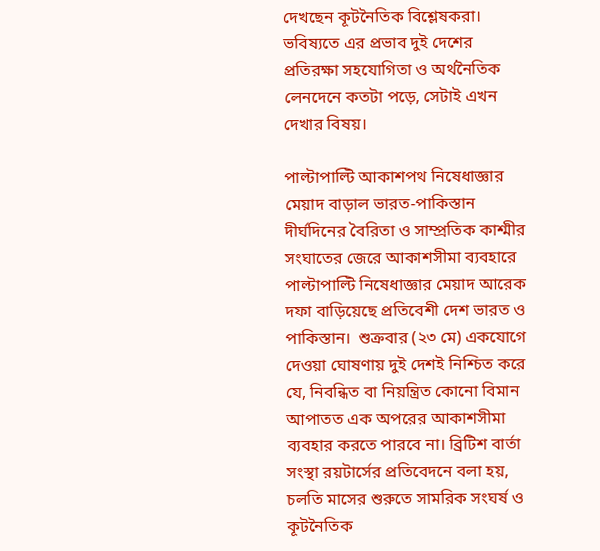দেখছেন কূটনৈতিক বিশ্লেষকরা। ভবিষ্যতে এর প্রভাব দুই দেশের প্রতিরক্ষা সহযোগিতা ও অর্থনৈতিক লেনদেনে কতটা পড়ে, সেটাই এখন দেখার বিষয়।

পাল্টাপাল্টি আকাশপথ নিষেধাজ্ঞার মেয়াদ বাড়াল ভারত-পাকিস্তান
দীর্ঘদিনের বৈরিতা ও সাম্প্রতিক কাশ্মীর সংঘাতের জেরে আকাশসীমা ব্যবহারে পাল্টাপাল্টি নিষেধাজ্ঞার মেয়াদ আরেক দফা বাড়িয়েছে প্রতিবেশী দেশ ভারত ও পাকিস্তান।  শুক্রবার (২৩ মে) একযোগে দেওয়া ঘোষণায় দুই দেশই নিশ্চিত করে যে, নিবন্ধিত বা নিয়ন্ত্রিত কোনো বিমান আপাতত এক অপরের আকাশসীমা ব্যবহার করতে পারবে না। ব্রিটিশ বার্তা সংস্থা রয়টার্সের প্রতিবেদনে বলা হয়, চলতি মাসের শুরুতে সামরিক সংঘর্ষ ও কূটনৈতিক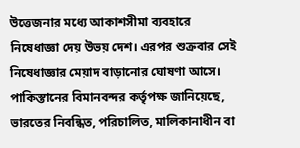উত্তেজনার মধ্যে আকাশসীমা ব্যবহারে নিষেধাজ্ঞা দেয় উভয় দেশ। এরপর শুক্রবার সেই নিষেধাজ্ঞার মেয়াদ বাড়ানোর ঘোষণা আসে। পাকিস্তানের বিমানবন্দর কর্তৃপক্ষ জানিয়েছে, ভারতের নিবন্ধিত, পরিচালিত, মালিকানাধীন বা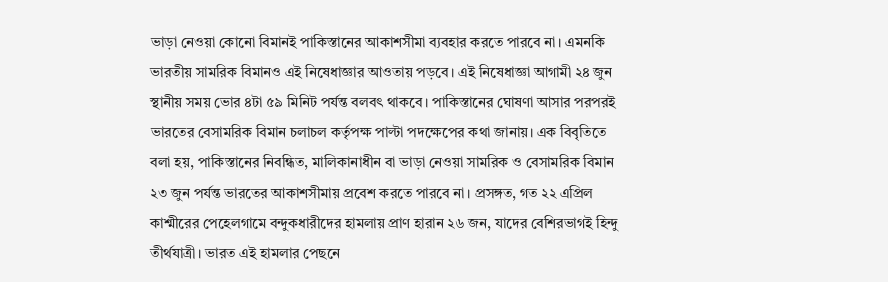ভাড়া নেওয়া কোনো বিমানই পাকিস্তানের আকাশসীমা ব্যবহার করতে পারবে না। এমনকি ভারতীয় সামরিক বিমানও এই নিষেধাজ্ঞার আওতায় পড়বে। এই নিষেধাজ্ঞা আগামী ২৪ জুন স্থানীয় সময় ভোর ৪টা ৫৯ মিনিট পর্যন্ত বলবৎ থাকবে। পাকিস্তানের ঘোষণা আসার পরপরই ভারতের বেসামরিক বিমান চলাচল কর্তৃপক্ষ পাল্টা পদক্ষেপের কথা জানায়। এক বিবৃতিতে বলা হয়, পাকিস্তানের নিবন্ধিত, মালিকানাধীন বা ভাড়া নেওয়া সামরিক ও বেসামরিক বিমান ২৩ জুন পর্যন্ত ভারতের আকাশসীমায় প্রবেশ করতে পারবে না। প্রসঙ্গত, গত ২২ এপ্রিল কাশ্মীরের পেহেলগামে বন্দুকধারীদের হামলায় প্রাণ হারান ২৬ জন, যাদের বেশিরভাগই হিন্দু তীর্থযাত্রী। ভারত এই হামলার পেছনে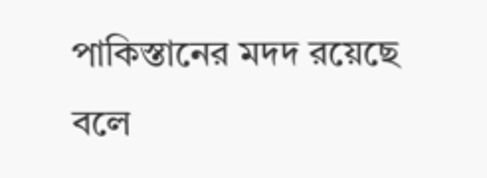পাকিস্তানের মদদ রয়েছে বলে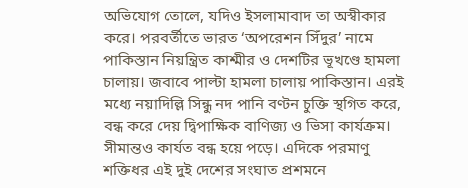অভিযোগ তোলে, যদিও ইসলামাবাদ তা অস্বীকার করে। পরবর্তীতে ভারত ‘অপরেশন সিঁদুর’ নামে পাকিস্তান নিয়ন্ত্রিত কাশ্মীর ও দেশটির ভূখণ্ডে হামলা চালায়। জবাবে পাল্টা হামলা চালায় পাকিস্তান। এরই মধ্যে নয়াদিল্লি সিন্ধু নদ পানি বণ্টন চুক্তি স্থগিত করে, বন্ধ করে দেয় দ্বিপাক্ষিক বাণিজ্য ও ভিসা কার্যক্রম। সীমান্তও কার্যত বন্ধ হয়ে পড়ে। এদিকে পরমাণু শক্তিধর এই দুই দেশের সংঘাত প্রশমনে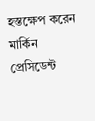হস্তক্ষেপ করেন মার্কিন প্রেসিডেন্ট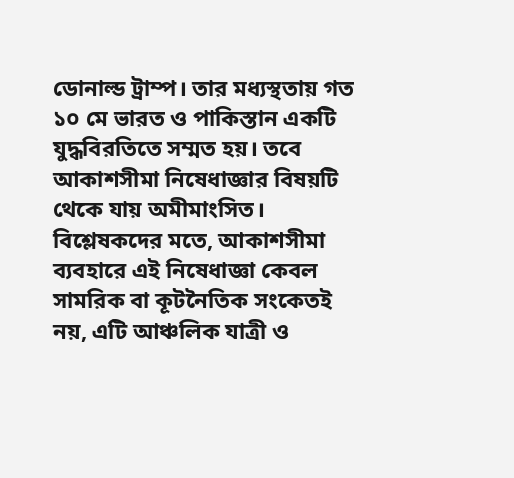ডোনাল্ড ট্রাম্প। তার মধ্যস্থতায় গত ১০ মে ভারত ও পাকিস্তান একটি যুদ্ধবিরতিতে সম্মত হয়। তবে আকাশসীমা নিষেধাজ্ঞার বিষয়টি থেকে যায় অমীমাংসিত। বিশ্লেষকদের মতে, আকাশসীমা ব্যবহারে এই নিষেধাজ্ঞা কেবল সামরিক বা কূটনৈতিক সংকেতই নয়, এটি আঞ্চলিক যাত্রী ও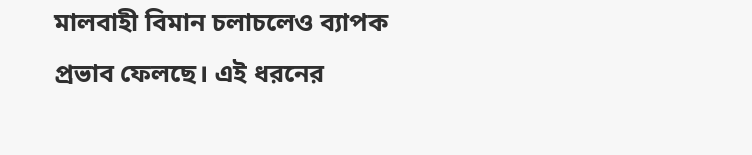মালবাহী বিমান চলাচলেও ব্যাপক প্রভাব ফেলছে। এই ধরনের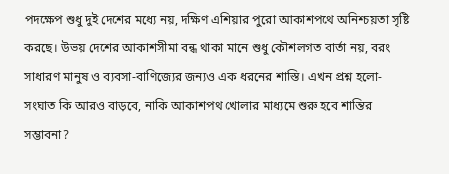পদক্ষেপ শুধু দুই দেশের মধ্যে নয়, দক্ষিণ এশিয়ার পুরো আকাশপথে অনিশ্চয়তা সৃষ্টি করছে। উভয় দেশের আকাশসীমা বন্ধ থাকা মানে শুধু কৌশলগত বার্তা নয়, বরং সাধারণ মানুষ ও ব্যবসা-বাণিজ্যের জন্যও এক ধরনের শাস্তি। এখন প্রশ্ন হলো- সংঘাত কি আরও বাড়বে, নাকি আকাশপথ খোলার মাধ্যমে শুরু হবে শান্তির সম্ভাবনা?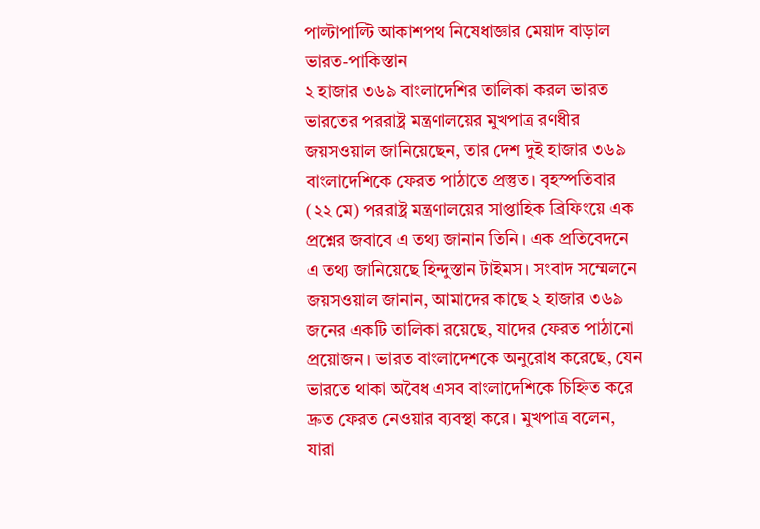পাল্টাপাল্টি আকাশপথ নিষেধাজ্ঞার মেয়াদ বাড়াল ভারত-পাকিস্তান
২ হাজার ৩৬৯ বাংলাদেশির তালিকা করল ভারত
ভারতের পররাষ্ট্র মন্ত্রণালয়ের মুখপাত্র রণধীর জয়সওয়াল জানিয়েছেন, তার দেশ দুই হাজার ৩৬৯ বাংলাদেশিকে ফেরত পাঠাতে প্রস্তুত। বৃহস্পতিবার (২২ মে) পররাষ্ট্র মন্ত্রণালয়ের সাপ্তাহিক ব্রিফিংয়ে এক প্রশ্নের জবাবে এ তথ্য জানান তিনি। এক প্রতিবেদনে এ তথ্য জানিয়েছে হিন্দুস্তান টাইমস। সংবাদ সম্মেলনে জয়সওয়াল জানান, আমাদের কাছে ২ হাজার ৩৬৯ জনের একটি তালিকা রয়েছে, যাদের ফেরত পাঠানো প্রয়োজন। ভারত বাংলাদেশকে অনুরোধ করেছে, যেন ভারতে থাকা অবৈধ এসব বাংলাদেশিকে চিহ্নিত করে দ্রুত ফেরত নেওয়ার ব্যবস্থা করে। মুখপাত্র বলেন, যারা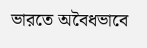ভারতে অবৈধভাবে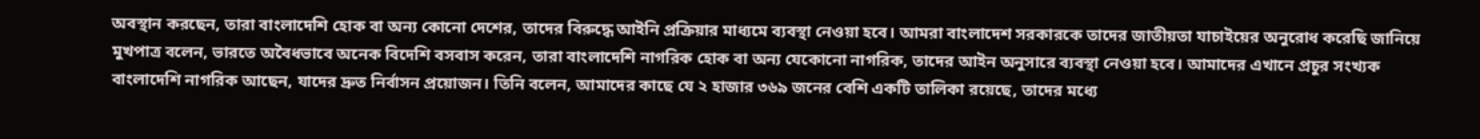অবস্থান করছেন, তারা বাংলাদেশি হোক বা অন্য কোনো দেশের, তাদের বিরুদ্ধে আইনি প্রক্রিয়ার মাধ্যমে ব্যবস্থা নেওয়া হবে। আমরা বাংলাদেশ সরকারকে তাদের জাতীয়তা যাচাইয়ের অনুরোধ করেছি জানিয়ে মুখপাত্র বলেন, ভারতে অবৈধভাবে অনেক বিদেশি বসবাস করেন, তারা বাংলাদেশি নাগরিক হোক বা অন্য যেকোনো নাগরিক, তাদের আইন অনুসারে ব্যবস্থা নেওয়া হবে। আমাদের এখানে প্রচুর সংখ্যক বাংলাদেশি নাগরিক আছেন, যাদের দ্রুত নির্বাসন প্রয়োজন। তিনি বলেন, আমাদের কাছে যে ২ হাজার ৩৬৯ জনের বেশি একটি তালিকা রয়েছে, তাদের মধ্যে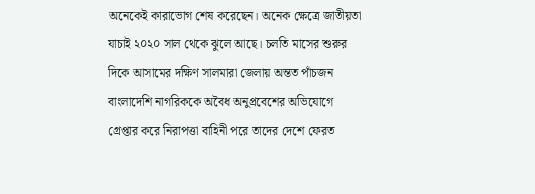অনেকেই কারাভোগ শেষ করেছেন। অনেক ক্ষেত্রে জাতীয়তা যাচাই ২০২০ সাল থেকে ঝুলে আছে। চলতি মাসের শুরুর দিকে আসামের দক্ষিণ সালমারা জেলায় অন্তত পাঁচজন বাংলাদেশি নাগরিককে অবৈধ অনুপ্রবেশের অভিযোগে গ্রেপ্তার করে নিরাপত্তা বাহিনী পরে তাদের দেশে ফেরত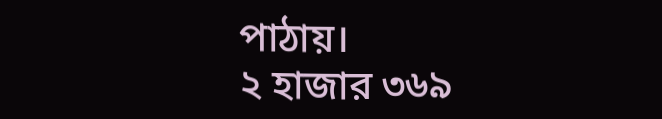পাঠায়।
২ হাজার ৩৬৯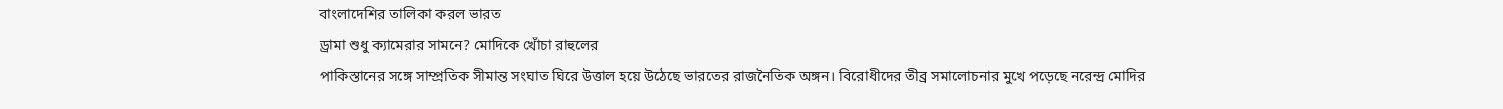বাংলাদেশির তালিকা করল ভারত
ড্রামা শুধু ক্যামেরার সামনে? মোদিকে খোঁচা রাহুলের
পাকিস্তানের সঙ্গে সাম্প্রতিক সীমান্ত সংঘাত ঘিরে উত্তাল হয়ে উঠেছে ভারতের রাজনৈতিক অঙ্গন। বিরোধীদের তীব্র সমালোচনার মুখে পড়েছে নরেন্দ্র মোদির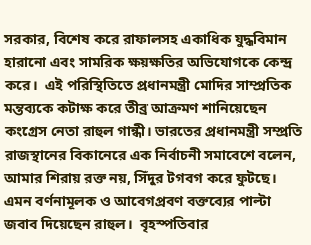সরকার, বিশেষ করে রাফালসহ একাধিক যুদ্ধবিমান হারানো এবং সামরিক ক্ষয়ক্ষতির অভিযোগকে কেন্দ্র করে।  এই পরিস্থিতিতে প্রধানমন্ত্রী মোদির সাম্প্রতিক মন্তব্যকে কটাক্ষ করে তীব্র আক্রমণ শানিয়েছেন কংগ্রেস নেতা রাহুল গান্ধী। ভারতের প্রধানমন্ত্রী সম্প্রতি রাজস্থানের বিকানেরে এক নির্বাচনী সমাবেশে বলেন, আমার শিরায় রক্ত নয়, সিঁদুর টগবগ করে ফুটছে। এমন বর্ণনামূলক ও আবেগপ্রবণ বক্তব্যের পাল্টা জবাব দিয়েছেন রাহুল।  বৃহস্পতিবার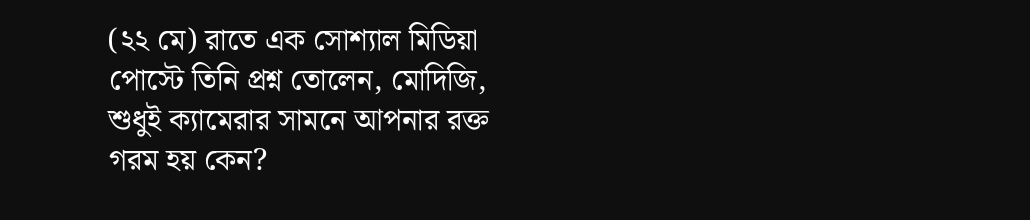(২২ মে) রাতে এক সোশ্যাল মিডিয়া পোস্টে তিনি প্রশ্ন তোলেন, মোদিজি, শুধুই ক্যামেরার সামনে আপনার রক্ত গরম হয় কেন?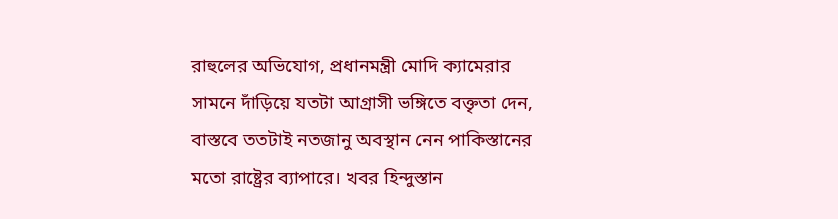রাহুলের অভিযোগ, প্রধানমন্ত্রী মোদি ক্যামেরার সামনে দাঁড়িয়ে যতটা আগ্রাসী ভঙ্গিতে বক্তৃতা দেন, বাস্তবে ততটাই নতজানু অবস্থান নেন পাকিস্তানের মতো রাষ্ট্রের ব্যাপারে। খবর হিন্দুস্তান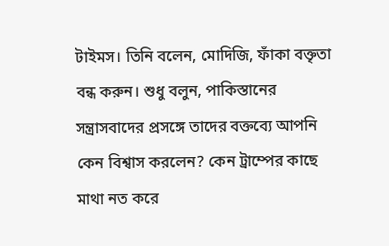টাইমস। তিনি বলেন, মোদিজি, ফাঁকা বক্তৃতা বন্ধ করুন। শুধু বলুন, পাকিস্তানের সন্ত্রাসবাদের প্রসঙ্গে তাদের বক্তব্যে আপনি কেন বিশ্বাস করলেন? কেন ট্রাম্পের কাছে মাথা নত করে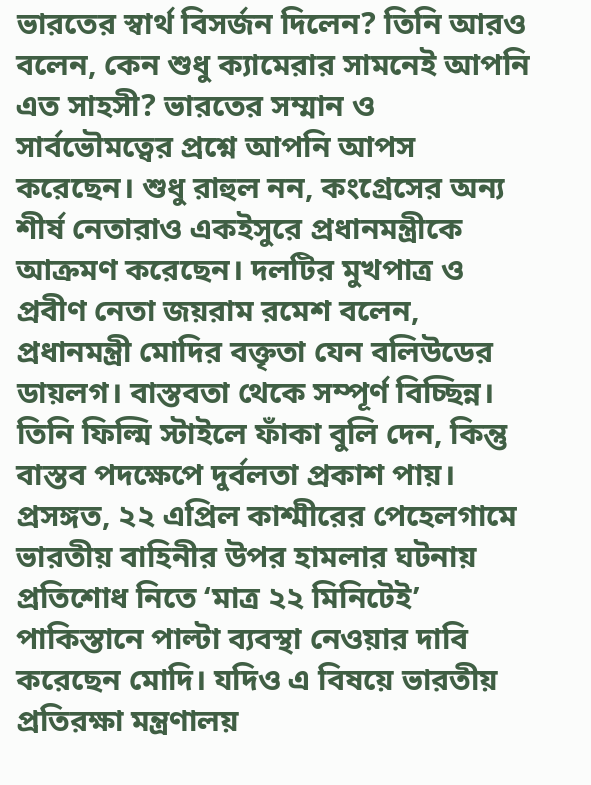ভারতের স্বার্থ বিসর্জন দিলেন? তিনি আরও বলেন, কেন শুধু ক্যামেরার সামনেই আপনি এত সাহসী? ভারতের সম্মান ও সার্বভৌমত্বের প্রশ্নে আপনি আপস করেছেন। শুধু রাহুল নন, কংগ্রেসের অন্য শীর্ষ নেতারাও একইসুরে প্রধানমন্ত্রীকে আক্রমণ করেছেন। দলটির মুখপাত্র ও প্রবীণ নেতা জয়রাম রমেশ বলেন, প্রধানমন্ত্রী মোদির বক্তৃতা যেন বলিউডের ডায়লগ। বাস্তবতা থেকে সম্পূর্ণ বিচ্ছিন্ন। তিনি ফিল্মি স্টাইলে ফাঁকা বুলি দেন, কিন্তু বাস্তব পদক্ষেপে দুর্বলতা প্রকাশ পায়। প্রসঙ্গত, ২২ এপ্রিল কাশ্মীরের পেহেলগামে ভারতীয় বাহিনীর উপর হামলার ঘটনায় প্রতিশোধ নিতে ‘মাত্র ২২ মিনিটেই’ পাকিস্তানে পাল্টা ব্যবস্থা নেওয়ার দাবি করেছেন মোদি। যদিও এ বিষয়ে ভারতীয় প্রতিরক্ষা মন্ত্রণালয়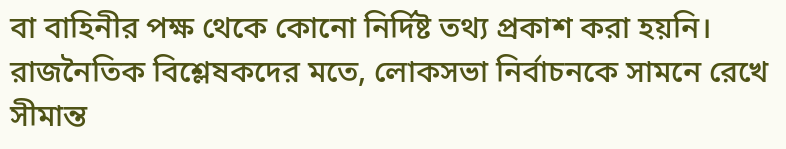বা বাহিনীর পক্ষ থেকে কোনো নির্দিষ্ট তথ্য প্রকাশ করা হয়নি। রাজনৈতিক বিশ্লেষকদের মতে, লোকসভা নির্বাচনকে সামনে রেখে সীমান্ত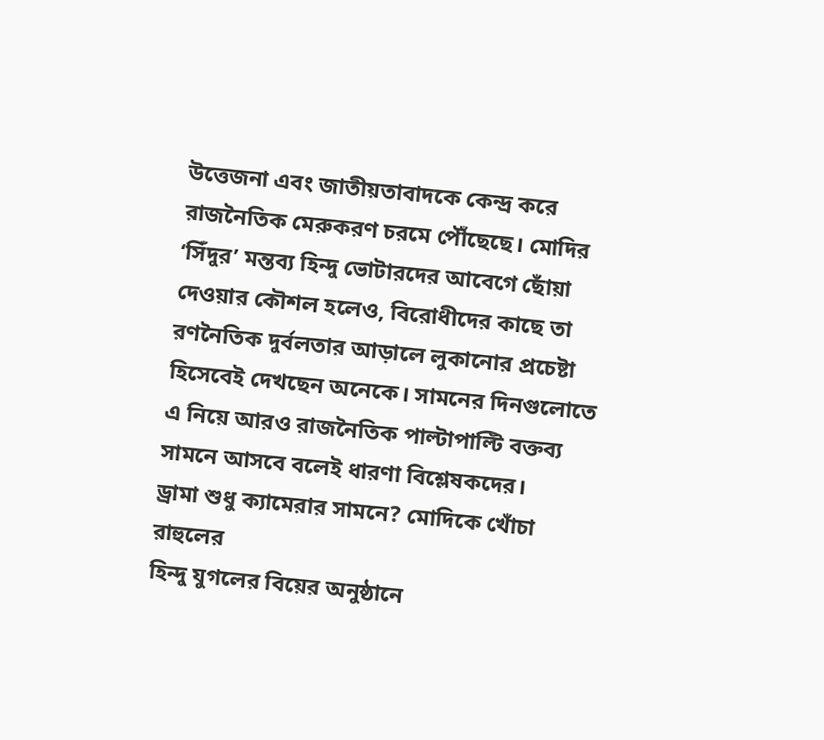উত্তেজনা এবং জাতীয়তাবাদকে কেন্দ্র করে রাজনৈতিক মেরুকরণ চরমে পৌঁছেছে। মোদির ‘সিঁদুর’ মন্তব্য হিন্দু ভোটারদের আবেগে ছোঁয়া দেওয়ার কৌশল হলেও, বিরোধীদের কাছে তা রণনৈতিক দুর্বলতার আড়ালে লুকানোর প্রচেষ্টা হিসেবেই দেখছেন অনেকে। সামনের দিনগুলোতে এ নিয়ে আরও রাজনৈতিক পাল্টাপাল্টি বক্তব্য সামনে আসবে বলেই ধারণা বিশ্লেষকদের।
ড্রামা শুধু ক্যামেরার সামনে? মোদিকে খোঁচা রাহুলের
হিন্দু যুগলের বিয়ের অনুষ্ঠানে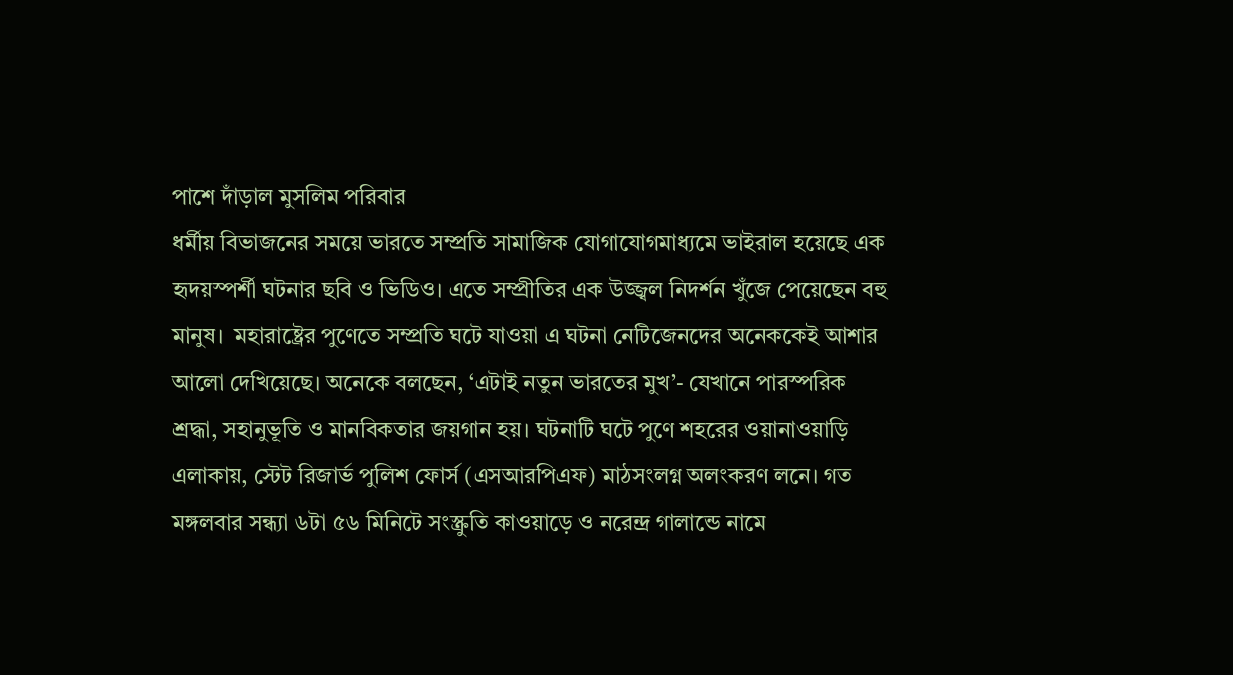পাশে দাঁড়াল মুসলিম পরিবার
ধর্মীয় বিভাজনের সময়ে ভারতে সম্প্রতি সামাজিক যোগাযোগমাধ্যমে ভাইরাল হয়েছে এক হৃদয়স্পর্শী ঘটনার ছবি ও ভিডিও। এতে সম্প্রীতির এক উজ্জ্বল নিদর্শন খুঁজে পেয়েছেন বহু মানুষ।  মহারাষ্ট্রের পুণেতে সম্প্রতি ঘটে যাওয়া এ ঘটনা নেটিজেনদের অনেককেই আশার আলো দেখিয়েছে। অনেকে বলছেন, ‘এটাই নতুন ভারতের মুখ’- যেখানে পারস্পরিক শ্রদ্ধা, সহানুভূতি ও মানবিকতার জয়গান হয়। ঘটনাটি ঘটে পুণে শহরের ওয়ানাওয়াড়ি এলাকায়, স্টেট রিজার্ভ পুলিশ ফোর্স (এসআরপিএফ) মাঠসংলগ্ন অলংকরণ লনে। গত মঙ্গলবার সন্ধ্যা ৬টা ৫৬ মিনিটে সংস্ক্রুতি কাওয়াড়ে ও নরেন্দ্র গালান্ডে নামে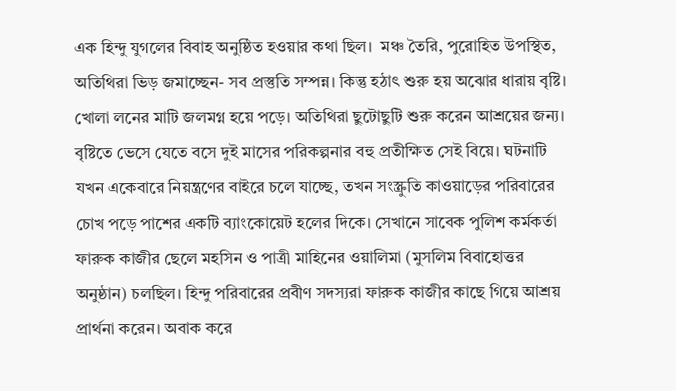এক হিন্দু যুগলের বিবাহ অনুষ্ঠিত হওয়ার কথা ছিল।  মঞ্চ তৈরি, পুরোহিত উপস্থিত, অতিথিরা ভিড় জমাচ্ছেন- সব প্রস্তুতি সম্পন্ন। কিন্তু হঠাৎ শুরু হয় অঝোর ধারায় বৃষ্টি। খোলা লনের মাটি জলমগ্ন হয়ে পড়ে। অতিথিরা ছুটোছুটি শুরু করেন আশ্রয়ের জন্য। বৃষ্টিতে ভেসে যেতে বসে দুই মাসের পরিকল্পনার বহু প্রতীক্ষিত সেই বিয়ে। ঘটনাটি যখন একেবারে নিয়ন্ত্রণের বাইরে চলে যাচ্ছে, তখন সংস্ক্রুতি কাওয়াড়ের পরিবারের চোখ পড়ে পাশের একটি ব্যাংকোয়েট হলের দিকে। সেখানে সাবেক পুলিশ কর্মকর্তা ফারুক কাজীর ছেলে মহসিন ও পাত্রী মাহিনের ওয়ালিমা (মুসলিম বিবাহোত্তর অনুষ্ঠান) চলছিল। হিন্দু পরিবারের প্রবীণ সদস্যরা ফারুক কাজীর কাছে গিয়ে আশ্রয় প্রার্থনা করেন। অবাক করে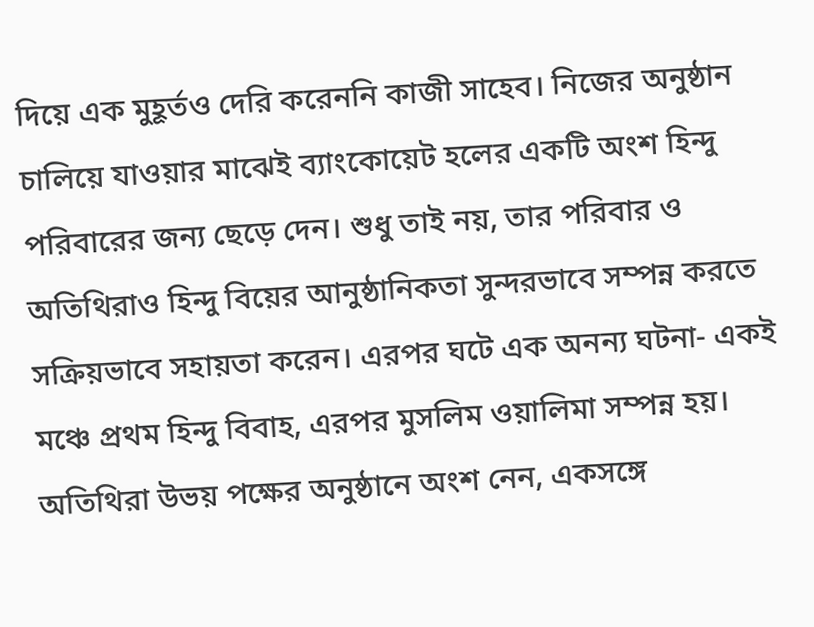দিয়ে এক মুহূর্তও দেরি করেননি কাজী সাহেব। নিজের অনুষ্ঠান চালিয়ে যাওয়ার মাঝেই ব্যাংকোয়েট হলের একটি অংশ হিন্দু পরিবারের জন্য ছেড়ে দেন। শুধু তাই নয়, তার পরিবার ও অতিথিরাও হিন্দু বিয়ের আনুষ্ঠানিকতা সুন্দরভাবে সম্পন্ন করতে সক্রিয়ভাবে সহায়তা করেন। এরপর ঘটে এক অনন্য ঘটনা- একই মঞ্চে প্রথম হিন্দু বিবাহ, এরপর মুসলিম ওয়ালিমা সম্পন্ন হয়। অতিথিরা উভয় পক্ষের অনুষ্ঠানে অংশ নেন, একসঙ্গে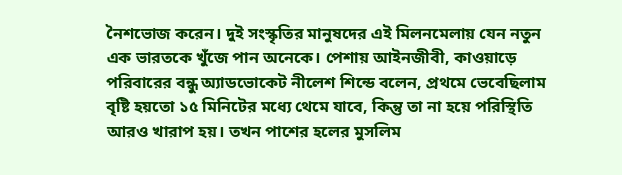নৈশভোজ করেন। দুই সংস্কৃতির মানুষদের এই মিলনমেলায় যেন নতুন এক ভারতকে খুঁজে পান অনেকে। পেশায় আইনজীবী, কাওয়াড়ে পরিবারের বন্ধু অ্যাডভোকেট নীলেশ শিন্ডে বলেন, প্রথমে ভেবেছিলাম বৃষ্টি হয়তো ১৫ মিনিটের মধ্যে থেমে যাবে, কিন্তু তা না হয়ে পরিস্থিতি আরও খারাপ হয়। তখন পাশের হলের মুসলিম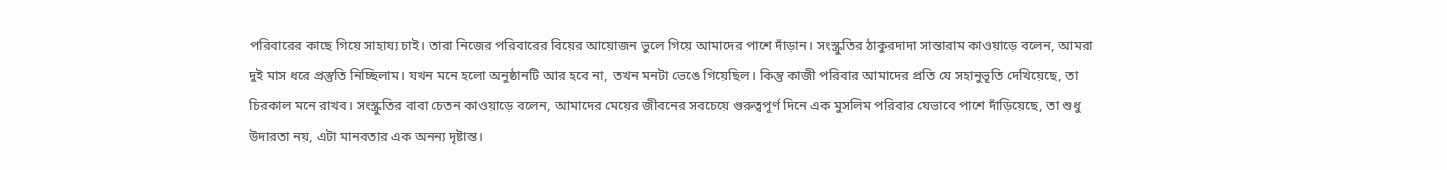পরিবারের কাছে গিয়ে সাহায্য চাই। তারা নিজের পরিবারের বিয়ের আয়োজন ভুলে গিয়ে আমাদের পাশে দাঁড়ান। সংস্ক্রুতির ঠাকুরদাদা সান্তারাম কাওয়াড়ে বলেন, আমরা দুই মাস ধরে প্রস্তুতি নিচ্ছিলাম। যখন মনে হলো অনুষ্ঠানটি আর হবে না, তখন মনটা ভেঙে গিয়েছিল। কিন্তু কাজী পরিবার আমাদের প্রতি যে সহানুভূতি দেখিয়েছে, তা চিরকাল মনে রাখব। সংস্ক্রুতির বাবা চেতন কাওয়াড়ে বলেন, আমাদের মেয়ের জীবনের সবচেয়ে গুরুত্বপূর্ণ দিনে এক মুসলিম পরিবার যেভাবে পাশে দাঁড়িয়েছে, তা শুধু উদারতা নয়, এটা মানবতার এক অনন্য দৃষ্টান্ত।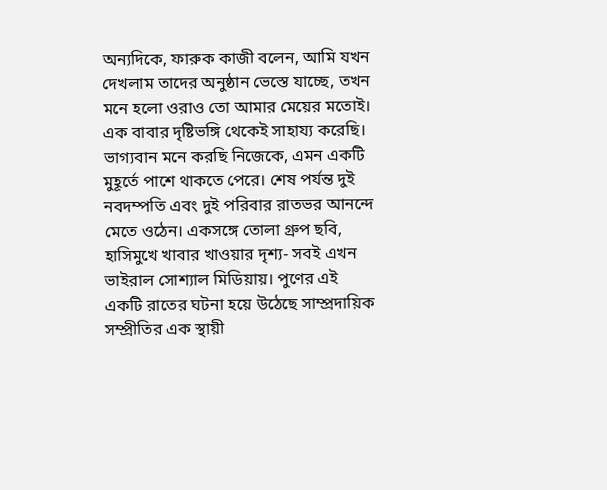অন্যদিকে, ফারুক কাজী বলেন, আমি যখন দেখলাম তাদের অনুষ্ঠান ভেস্তে যাচ্ছে, তখন মনে হলো ওরাও তো আমার মেয়ের মতোই। এক বাবার দৃষ্টিভঙ্গি থেকেই সাহায্য করেছি। ভাগ্যবান মনে করছি নিজেকে, এমন একটি মুহূর্তে পাশে থাকতে পেরে। শেষ পর্যন্ত দুই নবদম্পতি এবং দুই পরিবার রাতভর আনন্দে মেতে ওঠেন। একসঙ্গে তোলা গ্রুপ ছবি, হাসিমুখে খাবার খাওয়ার দৃশ্য- সবই এখন ভাইরাল সোশ্যাল মিডিয়ায়। পুণের এই একটি রাতের ঘটনা হয়ে উঠেছে সাম্প্রদায়িক সম্প্রীতির এক স্থায়ী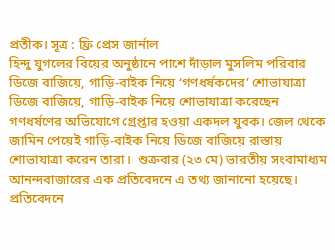প্রতীক। সূত্র : ফ্রি প্রেস জার্নাল
হিন্দু যুগলের বিয়ের অনুষ্ঠানে পাশে দাঁড়াল মুসলিম পরিবার
ডিজে বাজিয়ে, গাড়ি-বাইক নিয়ে ‘গণধর্ষকদের’ শোভাযাত্রা
ডিজে বাজিয়ে, গাড়ি-বাইক নিয়ে শোভাযাত্রা করেছেন গণধর্ষণের অভিযোগে গ্রেপ্তার হওয়া একদল যুবক। জেল থেকে জামিন পেয়েই গাড়ি-বাইক নিয়ে ডিজে বাজিয়ে রাস্তায় শোভাযাত্রা করেন তারা।  শুক্রবার (২৩ মে) ভারতীয় সংবামাধ্যম আনন্দবাজারের এক প্রতিবেদনে এ তথ্য জানানো হয়েছে।  প্রতিবেদনে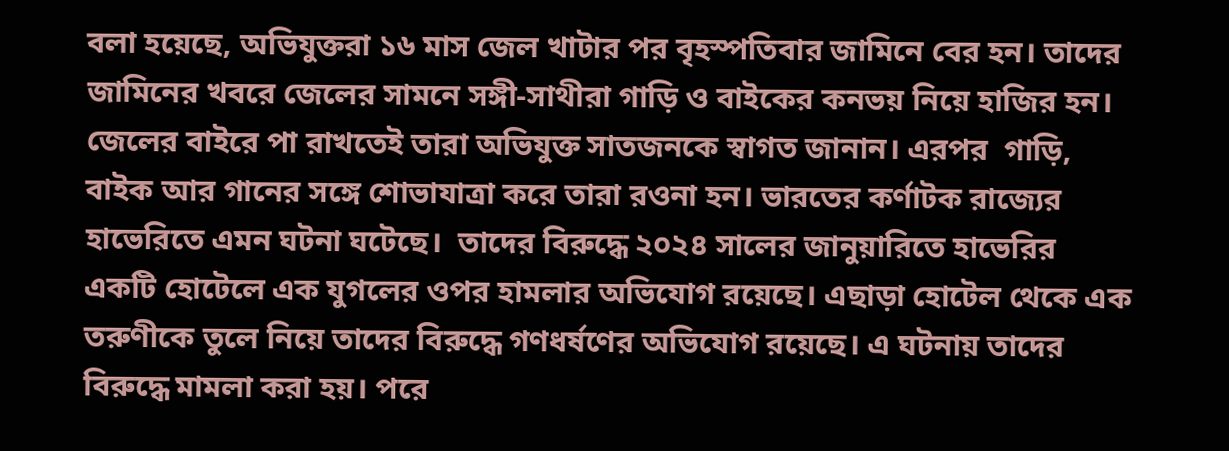বলা হয়েছে, অভিযুক্তরা ১৬ মাস জেল খাটার পর বৃহস্পতিবার জামিনে বের হন। তাদের জামিনের খবরে জেলের সামনে সঙ্গী-সাথীরা গাড়ি ও বাইকের কনভয় নিয়ে হাজির হন। জেলের বাইরে পা রাখতেই তারা অভিযুক্ত সাতজনকে স্বাগত জানান। এরপর  গাড়ি, বাইক আর গানের সঙ্গে শোভাযাত্রা করে তারা রওনা হন। ভারতের কর্ণাটক রাজ্যের হাভেরিতে এমন ঘটনা ঘটেছে।  তাদের বিরুদ্ধে ২০২৪ সালের জানুয়ারিতে হাভেরির একটি হোটেলে এক যুগলের ওপর হামলার অভিযোগ রয়েছে। এছাড়া হোটেল থেকে এক তরুণীকে তুলে নিয়ে তাদের বিরুদ্ধে গণধর্ষণের অভিযোগ রয়েছে। এ ঘটনায় তাদের বিরুদ্ধে মামলা করা হয়। পরে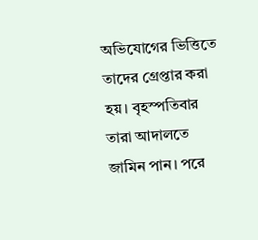অভিযোগের ভিত্তিতে তাদের গ্রেপ্তার করা হয়। বৃহস্পতিবার তারা আদালতে জামিন পান। পরে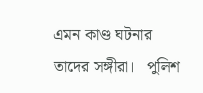এমন কাণ্ড ঘটনার তাদের সঙ্গীরা।   পুলিশ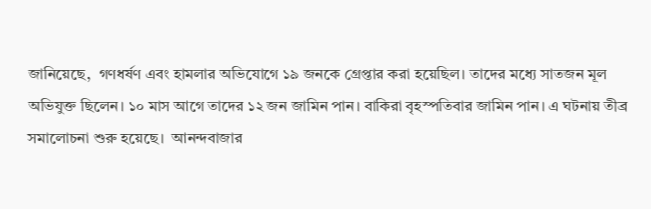জানিয়েছে,  গণধর্ষণ এবং হামলার অভিযোগে ১৯ জনকে গ্রেপ্তার করা হয়েছিল। তাদের মধ্যে সাতজন মূল অভিযুক্ত ছিলেন। ১০ মাস আগে তাদের ১২ জন জামিন পান। বাকিরা বৃহস্পতিবার জামিন পান। এ ঘটনায় তীব্র সমালোচনা শুরু হয়েছে।  আনন্দবাজার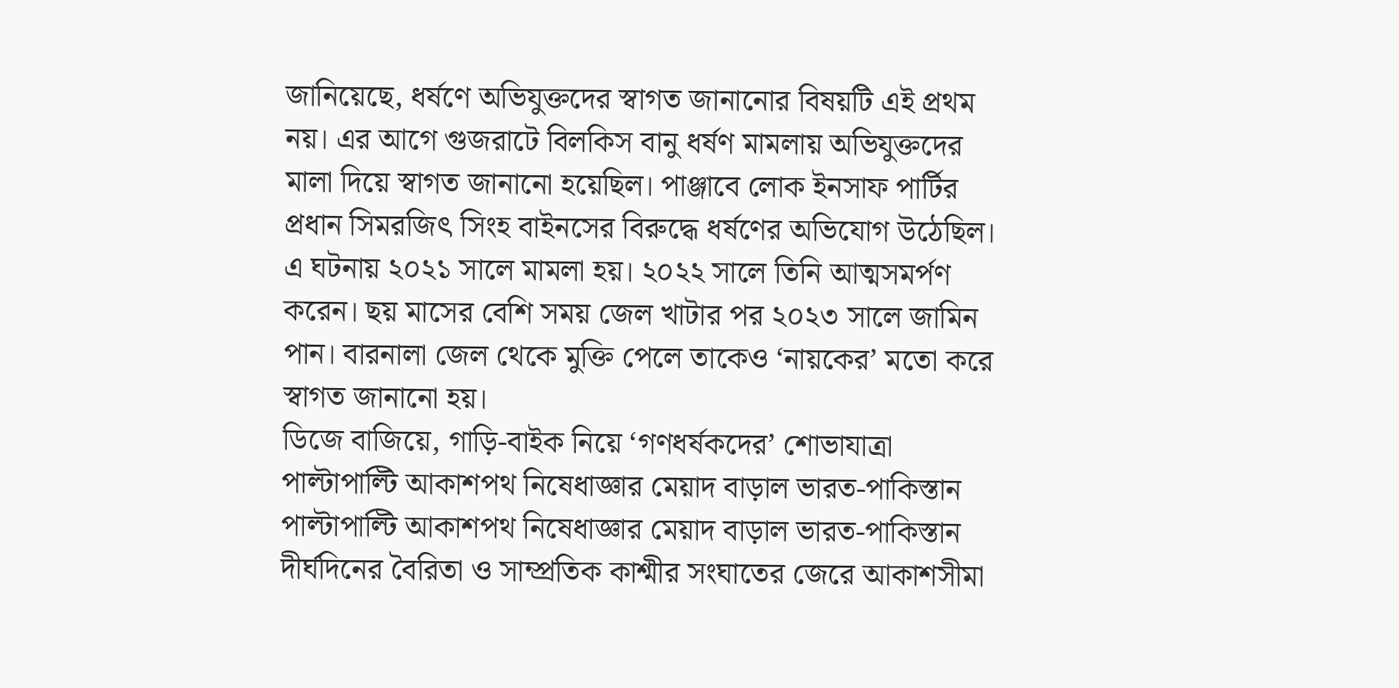জানিয়েছে, ধর্ষণে অভিযুক্তদের স্বাগত জানানোর বিষয়টি এই প্রথম নয়। এর আগে গুজরাটে বিলকিস বানু ধর্ষণ মামলায় অভিযুক্তদের মালা দিয়ে স্বাগত জানানো হয়েছিল। পাঞ্জাবে লোক ইনসাফ পার্টির প্রধান সিমরজিৎ সিংহ বাইনসের বিরুদ্ধে ধর্ষণের অভিযোগ উঠেছিল।  এ ঘটনায় ২০২১ সালে মামলা হয়। ২০২২ সালে তিনি আত্মসমর্পণ করেন। ছয় মাসের বেশি সময় জেল খাটার পর ২০২৩ সালে জামিন পান। বারনালা জেল থেকে মুক্তি পেলে তাকেও ‘নায়কের’ মতো করে স্বাগত জানানো হয়।
ডিজে বাজিয়ে, গাড়ি-বাইক নিয়ে ‘গণধর্ষকদের’ শোভাযাত্রা
পাল্টাপাল্টি আকাশপথ নিষেধাজ্ঞার মেয়াদ বাড়াল ভারত-পাকিস্তান
পাল্টাপাল্টি আকাশপথ নিষেধাজ্ঞার মেয়াদ বাড়াল ভারত-পাকিস্তান
দীর্ঘদিনের বৈরিতা ও সাম্প্রতিক কাশ্মীর সংঘাতের জেরে আকাশসীমা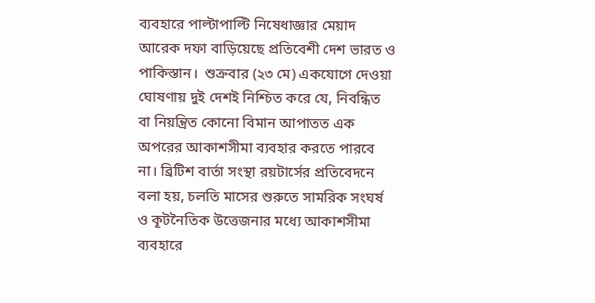ব্যবহারে পাল্টাপাল্টি নিষেধাজ্ঞার মেয়াদ আরেক দফা বাড়িয়েছে প্রতিবেশী দেশ ভারত ও পাকিস্তান।  শুক্রবার (২৩ মে) একযোগে দেওয়া ঘোষণায় দুই দেশই নিশ্চিত করে যে, নিবন্ধিত বা নিয়ন্ত্রিত কোনো বিমান আপাতত এক অপরের আকাশসীমা ব্যবহার করতে পারবে না। ব্রিটিশ বার্তা সংস্থা রয়টার্সের প্রতিবেদনে বলা হয়, চলতি মাসের শুরুতে সামরিক সংঘর্ষ ও কূটনৈতিক উত্তেজনার মধ্যে আকাশসীমা ব্যবহারে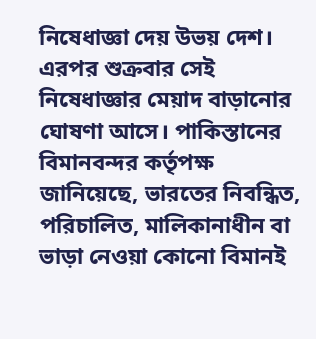নিষেধাজ্ঞা দেয় উভয় দেশ। এরপর শুক্রবার সেই নিষেধাজ্ঞার মেয়াদ বাড়ানোর ঘোষণা আসে। পাকিস্তানের বিমানবন্দর কর্তৃপক্ষ জানিয়েছে, ভারতের নিবন্ধিত, পরিচালিত, মালিকানাধীন বা ভাড়া নেওয়া কোনো বিমানই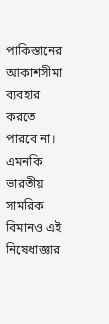পাকিস্তানের আকাশসীমা ব্যবহার করতে পারবে না। এমনকি ভারতীয় সামরিক বিমানও এই নিষেধাজ্ঞার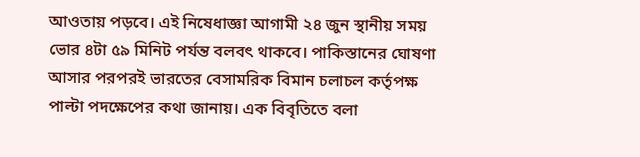আওতায় পড়বে। এই নিষেধাজ্ঞা আগামী ২৪ জুন স্থানীয় সময় ভোর ৪টা ৫৯ মিনিট পর্যন্ত বলবৎ থাকবে। পাকিস্তানের ঘোষণা আসার পরপরই ভারতের বেসামরিক বিমান চলাচল কর্তৃপক্ষ পাল্টা পদক্ষেপের কথা জানায়। এক বিবৃতিতে বলা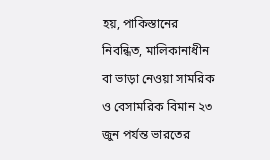হয়, পাকিস্তানের নিবন্ধিত, মালিকানাধীন বা ভাড়া নেওয়া সামরিক ও বেসামরিক বিমান ২৩ জুন পর্যন্ত ভারতের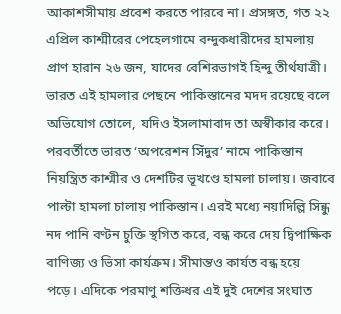আকাশসীমায় প্রবেশ করতে পারবে না। প্রসঙ্গত, গত ২২ এপ্রিল কাশ্মীরের পেহেলগামে বন্দুকধারীদের হামলায় প্রাণ হারান ২৬ জন, যাদের বেশিরভাগই হিন্দু তীর্থযাত্রী। ভারত এই হামলার পেছনে পাকিস্তানের মদদ রয়েছে বলে অভিযোগ তোলে, যদিও ইসলামাবাদ তা অস্বীকার করে। পরবর্তীতে ভারত ‘অপরেশন সিঁদুর’ নামে পাকিস্তান নিয়ন্ত্রিত কাশ্মীর ও দেশটির ভূখণ্ডে হামলা চালায়। জবাবে পাল্টা হামলা চালায় পাকিস্তান। এরই মধ্যে নয়াদিল্লি সিন্ধু নদ পানি বণ্টন চুক্তি স্থগিত করে, বন্ধ করে দেয় দ্বিপাক্ষিক বাণিজ্য ও ভিসা কার্যক্রম। সীমান্তও কার্যত বন্ধ হয়ে পড়ে। এদিকে পরমাণু শক্তিধর এই দুই দেশের সংঘাত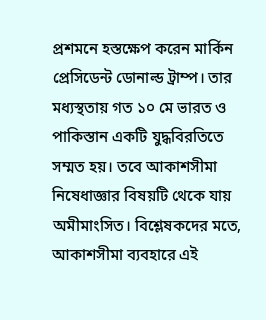প্রশমনে হস্তক্ষেপ করেন মার্কিন প্রেসিডেন্ট ডোনাল্ড ট্রাম্প। তার মধ্যস্থতায় গত ১০ মে ভারত ও পাকিস্তান একটি যুদ্ধবিরতিতে সম্মত হয়। তবে আকাশসীমা নিষেধাজ্ঞার বিষয়টি থেকে যায় অমীমাংসিত। বিশ্লেষকদের মতে, আকাশসীমা ব্যবহারে এই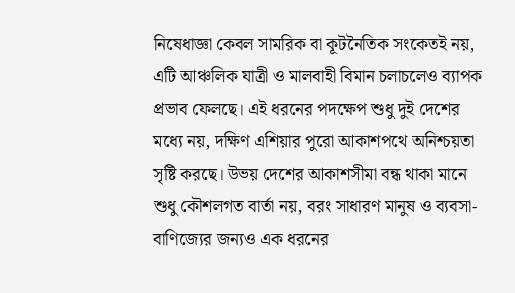নিষেধাজ্ঞা কেবল সামরিক বা কূটনৈতিক সংকেতই নয়, এটি আঞ্চলিক যাত্রী ও মালবাহী বিমান চলাচলেও ব্যাপক প্রভাব ফেলছে। এই ধরনের পদক্ষেপ শুধু দুই দেশের মধ্যে নয়, দক্ষিণ এশিয়ার পুরো আকাশপথে অনিশ্চয়তা সৃষ্টি করছে। উভয় দেশের আকাশসীমা বন্ধ থাকা মানে শুধু কৌশলগত বার্তা নয়, বরং সাধারণ মানুষ ও ব্যবসা-বাণিজ্যের জন্যও এক ধরনের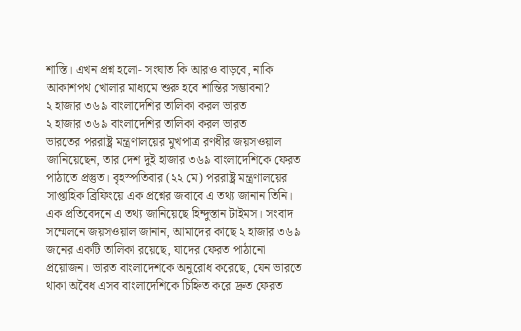শাস্তি। এখন প্রশ্ন হলো- সংঘাত কি আরও বাড়বে, নাকি আকাশপথ খোলার মাধ্যমে শুরু হবে শান্তির সম্ভাবনা?
২ হাজার ৩৬৯ বাংলাদেশির তালিকা করল ভারত
২ হাজার ৩৬৯ বাংলাদেশির তালিকা করল ভারত
ভারতের পররাষ্ট্র মন্ত্রণালয়ের মুখপাত্র রণধীর জয়সওয়াল জানিয়েছেন, তার দেশ দুই হাজার ৩৬৯ বাংলাদেশিকে ফেরত পাঠাতে প্রস্তুত। বৃহস্পতিবার (২২ মে) পররাষ্ট্র মন্ত্রণালয়ের সাপ্তাহিক ব্রিফিংয়ে এক প্রশ্নের জবাবে এ তথ্য জানান তিনি। এক প্রতিবেদনে এ তথ্য জানিয়েছে হিন্দুস্তান টাইমস। সংবাদ সম্মেলনে জয়সওয়াল জানান, আমাদের কাছে ২ হাজার ৩৬৯ জনের একটি তালিকা রয়েছে, যাদের ফেরত পাঠানো প্রয়োজন। ভারত বাংলাদেশকে অনুরোধ করেছে, যেন ভারতে থাকা অবৈধ এসব বাংলাদেশিকে চিহ্নিত করে দ্রুত ফেরত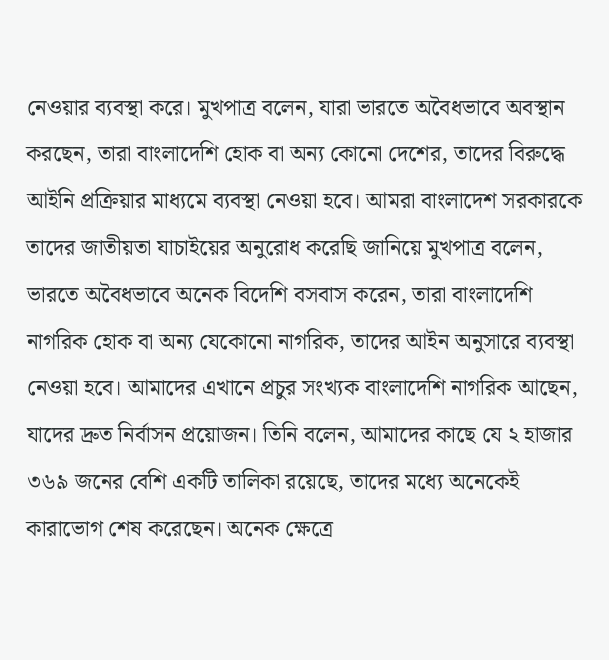নেওয়ার ব্যবস্থা করে। মুখপাত্র বলেন, যারা ভারতে অবৈধভাবে অবস্থান করছেন, তারা বাংলাদেশি হোক বা অন্য কোনো দেশের, তাদের বিরুদ্ধে আইনি প্রক্রিয়ার মাধ্যমে ব্যবস্থা নেওয়া হবে। আমরা বাংলাদেশ সরকারকে তাদের জাতীয়তা যাচাইয়ের অনুরোধ করেছি জানিয়ে মুখপাত্র বলেন, ভারতে অবৈধভাবে অনেক বিদেশি বসবাস করেন, তারা বাংলাদেশি নাগরিক হোক বা অন্য যেকোনো নাগরিক, তাদের আইন অনুসারে ব্যবস্থা নেওয়া হবে। আমাদের এখানে প্রচুর সংখ্যক বাংলাদেশি নাগরিক আছেন, যাদের দ্রুত নির্বাসন প্রয়োজন। তিনি বলেন, আমাদের কাছে যে ২ হাজার ৩৬৯ জনের বেশি একটি তালিকা রয়েছে, তাদের মধ্যে অনেকেই কারাভোগ শেষ করেছেন। অনেক ক্ষেত্রে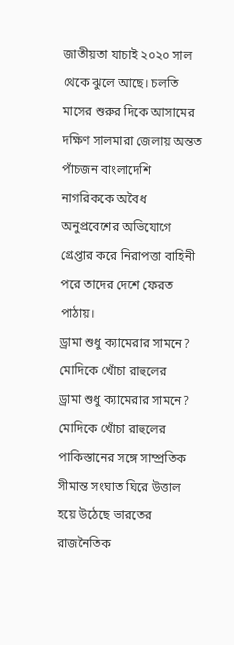জাতীয়তা যাচাই ২০২০ সাল থেকে ঝুলে আছে। চলতি মাসের শুরুর দিকে আসামের দক্ষিণ সালমারা জেলায় অন্তত পাঁচজন বাংলাদেশি নাগরিককে অবৈধ অনুপ্রবেশের অভিযোগে গ্রেপ্তার করে নিরাপত্তা বাহিনী পরে তাদের দেশে ফেরত পাঠায়।
ড্রামা শুধু ক্যামেরার সামনে? মোদিকে খোঁচা রাহুলের
ড্রামা শুধু ক্যামেরার সামনে? মোদিকে খোঁচা রাহুলের
পাকিস্তানের সঙ্গে সাম্প্রতিক সীমান্ত সংঘাত ঘিরে উত্তাল হয়ে উঠেছে ভারতের রাজনৈতিক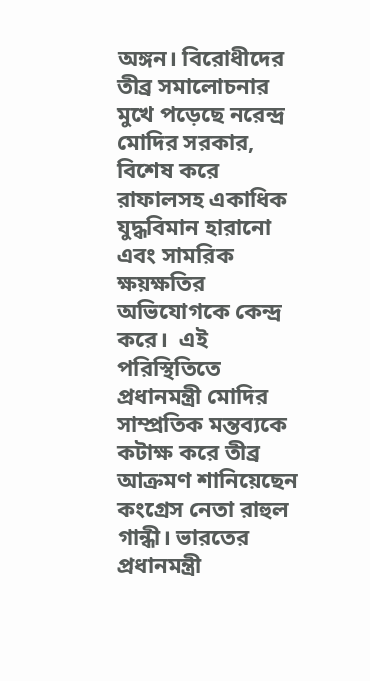অঙ্গন। বিরোধীদের তীব্র সমালোচনার মুখে পড়েছে নরেন্দ্র মোদির সরকার, বিশেষ করে রাফালসহ একাধিক যুদ্ধবিমান হারানো এবং সামরিক ক্ষয়ক্ষতির অভিযোগকে কেন্দ্র করে।  এই পরিস্থিতিতে প্রধানমন্ত্রী মোদির সাম্প্রতিক মন্তব্যকে কটাক্ষ করে তীব্র আক্রমণ শানিয়েছেন কংগ্রেস নেতা রাহুল গান্ধী। ভারতের প্রধানমন্ত্রী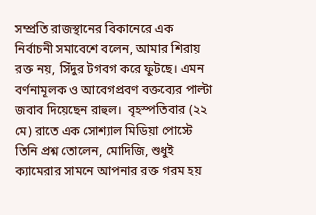সম্প্রতি রাজস্থানের বিকানেরে এক নির্বাচনী সমাবেশে বলেন, আমার শিরায় রক্ত নয়, সিঁদুর টগবগ করে ফুটছে। এমন বর্ণনামূলক ও আবেগপ্রবণ বক্তব্যের পাল্টা জবাব দিয়েছেন রাহুল।  বৃহস্পতিবার (২২ মে) রাতে এক সোশ্যাল মিডিয়া পোস্টে তিনি প্রশ্ন তোলেন, মোদিজি, শুধুই ক্যামেরার সামনে আপনার রক্ত গরম হয়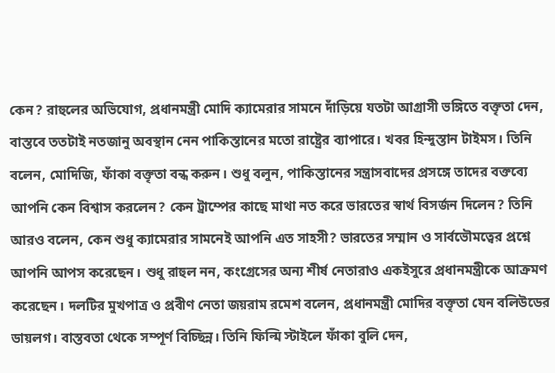কেন? রাহুলের অভিযোগ, প্রধানমন্ত্রী মোদি ক্যামেরার সামনে দাঁড়িয়ে যতটা আগ্রাসী ভঙ্গিতে বক্তৃতা দেন, বাস্তবে ততটাই নতজানু অবস্থান নেন পাকিস্তানের মতো রাষ্ট্রের ব্যাপারে। খবর হিন্দুস্তান টাইমস। তিনি বলেন, মোদিজি, ফাঁকা বক্তৃতা বন্ধ করুন। শুধু বলুন, পাকিস্তানের সন্ত্রাসবাদের প্রসঙ্গে তাদের বক্তব্যে আপনি কেন বিশ্বাস করলেন? কেন ট্রাম্পের কাছে মাথা নত করে ভারতের স্বার্থ বিসর্জন দিলেন? তিনি আরও বলেন, কেন শুধু ক্যামেরার সামনেই আপনি এত সাহসী? ভারতের সম্মান ও সার্বভৌমত্বের প্রশ্নে আপনি আপস করেছেন। শুধু রাহুল নন, কংগ্রেসের অন্য শীর্ষ নেতারাও একইসুরে প্রধানমন্ত্রীকে আক্রমণ করেছেন। দলটির মুখপাত্র ও প্রবীণ নেতা জয়রাম রমেশ বলেন, প্রধানমন্ত্রী মোদির বক্তৃতা যেন বলিউডের ডায়লগ। বাস্তবতা থেকে সম্পূর্ণ বিচ্ছিন্ন। তিনি ফিল্মি স্টাইলে ফাঁকা বুলি দেন,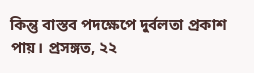কিন্তু বাস্তব পদক্ষেপে দুর্বলতা প্রকাশ পায়। প্রসঙ্গত, ২২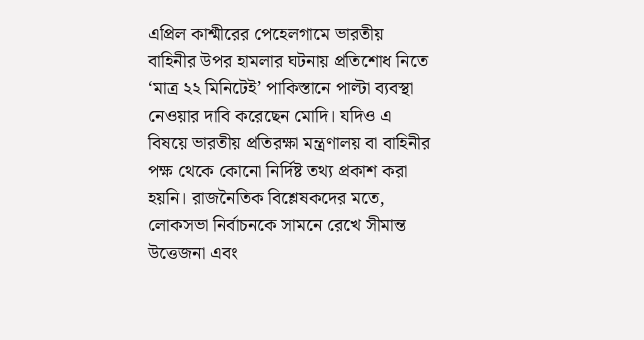এপ্রিল কাশ্মীরের পেহেলগামে ভারতীয় বাহিনীর উপর হামলার ঘটনায় প্রতিশোধ নিতে ‘মাত্র ২২ মিনিটেই’ পাকিস্তানে পাল্টা ব্যবস্থা নেওয়ার দাবি করেছেন মোদি। যদিও এ বিষয়ে ভারতীয় প্রতিরক্ষা মন্ত্রণালয় বা বাহিনীর পক্ষ থেকে কোনো নির্দিষ্ট তথ্য প্রকাশ করা হয়নি। রাজনৈতিক বিশ্লেষকদের মতে, লোকসভা নির্বাচনকে সামনে রেখে সীমান্ত উত্তেজনা এবং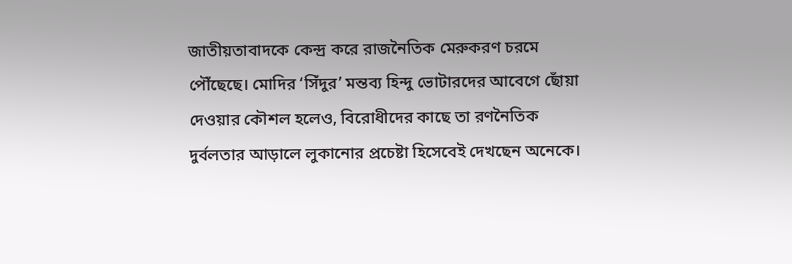জাতীয়তাবাদকে কেন্দ্র করে রাজনৈতিক মেরুকরণ চরমে পৌঁছেছে। মোদির ‘সিঁদুর’ মন্তব্য হিন্দু ভোটারদের আবেগে ছোঁয়া দেওয়ার কৌশল হলেও, বিরোধীদের কাছে তা রণনৈতিক দুর্বলতার আড়ালে লুকানোর প্রচেষ্টা হিসেবেই দেখছেন অনেকে।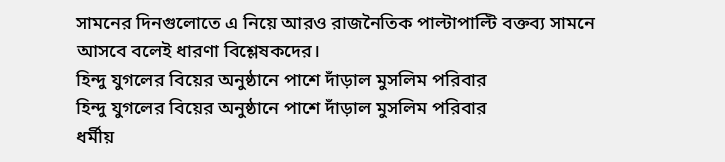সামনের দিনগুলোতে এ নিয়ে আরও রাজনৈতিক পাল্টাপাল্টি বক্তব্য সামনে আসবে বলেই ধারণা বিশ্লেষকদের।
হিন্দু যুগলের বিয়ের অনুষ্ঠানে পাশে দাঁড়াল মুসলিম পরিবার
হিন্দু যুগলের বিয়ের অনুষ্ঠানে পাশে দাঁড়াল মুসলিম পরিবার
ধর্মীয়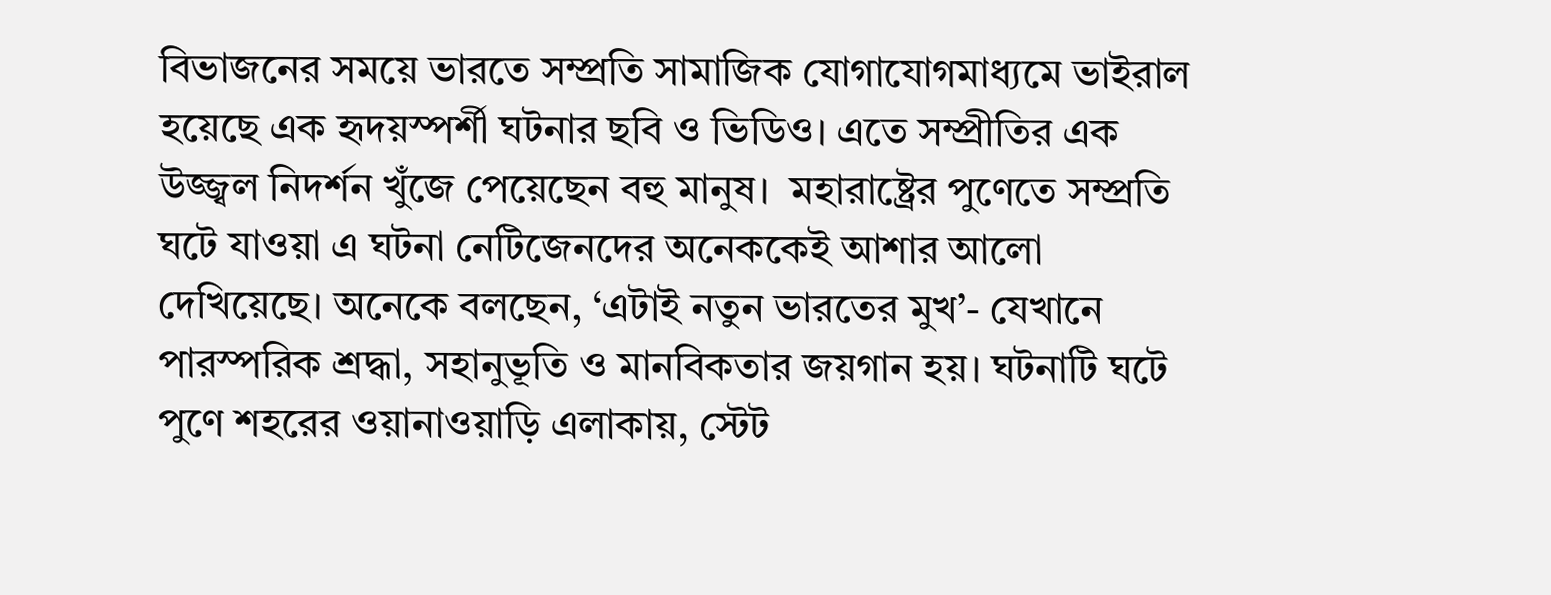বিভাজনের সময়ে ভারতে সম্প্রতি সামাজিক যোগাযোগমাধ্যমে ভাইরাল হয়েছে এক হৃদয়স্পর্শী ঘটনার ছবি ও ভিডিও। এতে সম্প্রীতির এক উজ্জ্বল নিদর্শন খুঁজে পেয়েছেন বহু মানুষ।  মহারাষ্ট্রের পুণেতে সম্প্রতি ঘটে যাওয়া এ ঘটনা নেটিজেনদের অনেককেই আশার আলো দেখিয়েছে। অনেকে বলছেন, ‘এটাই নতুন ভারতের মুখ’- যেখানে পারস্পরিক শ্রদ্ধা, সহানুভূতি ও মানবিকতার জয়গান হয়। ঘটনাটি ঘটে পুণে শহরের ওয়ানাওয়াড়ি এলাকায়, স্টেট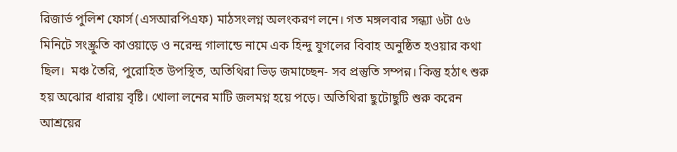রিজার্ভ পুলিশ ফোর্স (এসআরপিএফ) মাঠসংলগ্ন অলংকরণ লনে। গত মঙ্গলবার সন্ধ্যা ৬টা ৫৬ মিনিটে সংস্ক্রুতি কাওয়াড়ে ও নরেন্দ্র গালান্ডে নামে এক হিন্দু যুগলের বিবাহ অনুষ্ঠিত হওয়ার কথা ছিল।  মঞ্চ তৈরি, পুরোহিত উপস্থিত, অতিথিরা ভিড় জমাচ্ছেন- সব প্রস্তুতি সম্পন্ন। কিন্তু হঠাৎ শুরু হয় অঝোর ধারায় বৃষ্টি। খোলা লনের মাটি জলমগ্ন হয়ে পড়ে। অতিথিরা ছুটোছুটি শুরু করেন আশ্রয়ের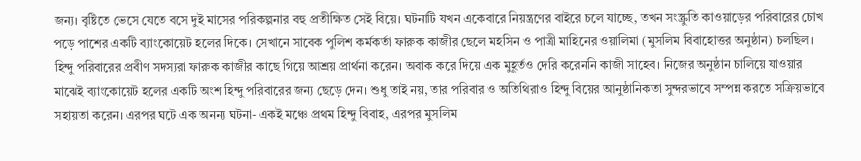জন্য। বৃষ্টিতে ভেসে যেতে বসে দুই মাসের পরিকল্পনার বহু প্রতীক্ষিত সেই বিয়ে। ঘটনাটি যখন একেবারে নিয়ন্ত্রণের বাইরে চলে যাচ্ছে, তখন সংস্ক্রুতি কাওয়াড়ের পরিবারের চোখ পড়ে পাশের একটি ব্যাংকোয়েট হলের দিকে। সেখানে সাবেক পুলিশ কর্মকর্তা ফারুক কাজীর ছেলে মহসিন ও পাত্রী মাহিনের ওয়ালিমা (মুসলিম বিবাহোত্তর অনুষ্ঠান) চলছিল। হিন্দু পরিবারের প্রবীণ সদস্যরা ফারুক কাজীর কাছে গিয়ে আশ্রয় প্রার্থনা করেন। অবাক করে দিয়ে এক মুহূর্তও দেরি করেননি কাজী সাহেব। নিজের অনুষ্ঠান চালিয়ে যাওয়ার মাঝেই ব্যাংকোয়েট হলের একটি অংশ হিন্দু পরিবারের জন্য ছেড়ে দেন। শুধু তাই নয়, তার পরিবার ও অতিথিরাও হিন্দু বিয়ের আনুষ্ঠানিকতা সুন্দরভাবে সম্পন্ন করতে সক্রিয়ভাবে সহায়তা করেন। এরপর ঘটে এক অনন্য ঘটনা- একই মঞ্চে প্রথম হিন্দু বিবাহ, এরপর মুসলিম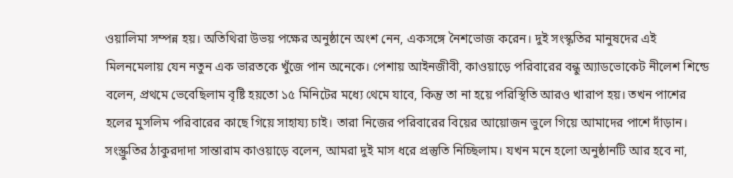ওয়ালিমা সম্পন্ন হয়। অতিথিরা উভয় পক্ষের অনুষ্ঠানে অংশ নেন, একসঙ্গে নৈশভোজ করেন। দুই সংস্কৃতির মানুষদের এই মিলনমেলায় যেন নতুন এক ভারতকে খুঁজে পান অনেকে। পেশায় আইনজীবী, কাওয়াড়ে পরিবারের বন্ধু অ্যাডভোকেট নীলেশ শিন্ডে বলেন, প্রথমে ভেবেছিলাম বৃষ্টি হয়তো ১৫ মিনিটের মধ্যে থেমে যাবে, কিন্তু তা না হয়ে পরিস্থিতি আরও খারাপ হয়। তখন পাশের হলের মুসলিম পরিবারের কাছে গিয়ে সাহায্য চাই। তারা নিজের পরিবারের বিয়ের আয়োজন ভুলে গিয়ে আমাদের পাশে দাঁড়ান। সংস্ক্রুতির ঠাকুরদাদা সান্তারাম কাওয়াড়ে বলেন, আমরা দুই মাস ধরে প্রস্তুতি নিচ্ছিলাম। যখন মনে হলো অনুষ্ঠানটি আর হবে না,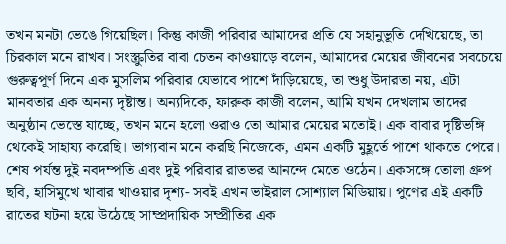তখন মনটা ভেঙে গিয়েছিল। কিন্তু কাজী পরিবার আমাদের প্রতি যে সহানুভূতি দেখিয়েছে, তা চিরকাল মনে রাখব। সংস্ক্রুতির বাবা চেতন কাওয়াড়ে বলেন, আমাদের মেয়ের জীবনের সবচেয়ে গুরুত্বপূর্ণ দিনে এক মুসলিম পরিবার যেভাবে পাশে দাঁড়িয়েছে, তা শুধু উদারতা নয়, এটা মানবতার এক অনন্য দৃষ্টান্ত। অন্যদিকে, ফারুক কাজী বলেন, আমি যখন দেখলাম তাদের অনুষ্ঠান ভেস্তে যাচ্ছে, তখন মনে হলো ওরাও তো আমার মেয়ের মতোই। এক বাবার দৃষ্টিভঙ্গি থেকেই সাহায্য করেছি। ভাগ্যবান মনে করছি নিজেকে, এমন একটি মুহূর্তে পাশে থাকতে পেরে। শেষ পর্যন্ত দুই নবদম্পতি এবং দুই পরিবার রাতভর আনন্দে মেতে ওঠেন। একসঙ্গে তোলা গ্রুপ ছবি, হাসিমুখে খাবার খাওয়ার দৃশ্য- সবই এখন ভাইরাল সোশ্যাল মিডিয়ায়। পুণের এই একটি রাতের ঘটনা হয়ে উঠেছে সাম্প্রদায়িক সম্প্রীতির এক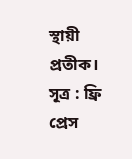স্থায়ী প্রতীক। সূত্র : ফ্রি প্রেস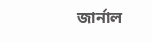জার্নাল